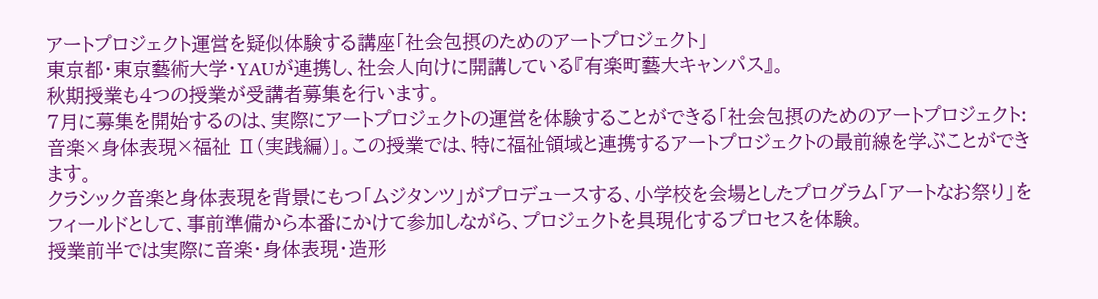アートプロジェクト運営を疑似体験する講座「社会包摂のためのアートプロジェクト」
東京都・東京藝術大学・YAUが連携し、社会人向けに開講している『有楽町藝大キャンパス』。
秋期授業も4つの授業が受講者募集を行います。
7月に募集を開始するのは、実際にアートプロジェクトの運営を体験することができる「社会包摂のためのアートプロジェクト:音楽×身体表現×福祉 Ⅱ(実践編)」。この授業では、特に福祉領域と連携するアートプロジェクトの最前線を学ぶことができます。
クラシック音楽と身体表現を背景にもつ「ムジタンツ」がプロデュースする、小学校を会場としたプログラム「アートなお祭り」をフィールドとして、事前準備から本番にかけて参加しながら、プロジェクトを具現化するプロセスを体験。
授業前半では実際に音楽・身体表現・造形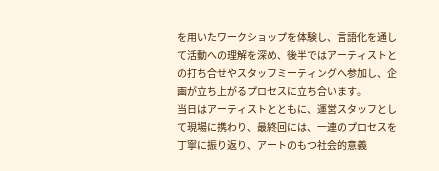を用いたワークショップを体験し、言語化を通して活動への理解を深め、後半ではアーティストとの打ち合せやスタッフミーティングへ参加し、企画が立ち上がるプロセスに立ち合います。
当日はアーティストとともに、運営スタッフとして現場に携わり、最終回には、一連のプロセスを丁寧に振り返り、アートのもつ社会的意義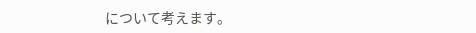について考えます。